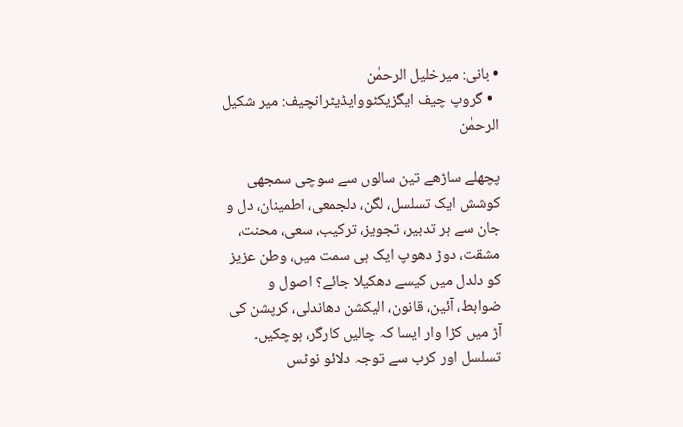• بانی: میرخلیل الرحمٰن
  • گروپ چیف ایگزیکٹووایڈیٹرانچیف: میر شکیل الرحمٰن

پچھلے ساڑھے تین سالوں سے سوچی سمجھی کوشش ایک تسلسل، لگن، دلجمعی، اطمینان، دل و جان سے ہر تدبیر، تجویز، ترکیب، سعی، محنت، مشقت، دوڑ دھوپ ایک ہی سمت میں، وطن عزیز کو دلدل میں کیسے دھکیلا جائے؟ اصول و ضوابط، آئین، قانون، الیکشن دھاندلی، کرپشن کی آڑ میں کڑا وار ایسا کہ چالیں کارگر، ہوچکیں۔ تسلسل اور کرب سے توجہ دلائو نوٹس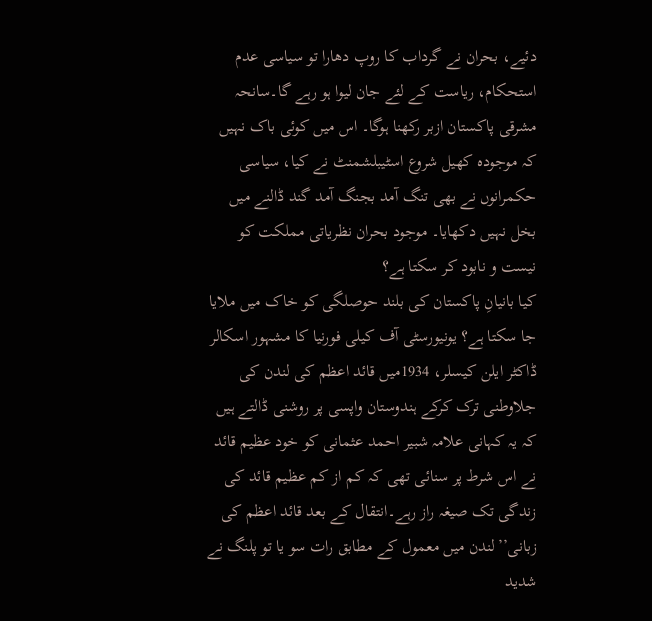دئیے، بحران نے گرداب کا روپ دھارا تو سیاسی عدم استحکام، ریاست کے لئے جان لیوا ہو رہے گا۔سانحہ مشرقی پاکستان ازبر رکھنا ہوگا۔ اس میں کوئی باک نہیں کہ موجودہ کھیل شروع اسٹیبلشمنٹ نے کیا، سیاسی حکمرانوں نے بھی تنگ آمد بجنگ آمد گند ڈالنے میں بخل نہیں دکھایا۔ موجود بحران نظریاتی مملکت کو نیست و نابود کر سکتا ہے؟
کیا بانیانِ پاکستان کی بلند حوصلگی کو خاک میں ملایا جا سکتا ہے؟ یونیورسٹی آف کیلی فورنیا کا مشہور اسکالر ڈاکٹر ایلن کیسلر، 1934میں قائد اعظم کی لندن کی جلاوطنی ترک کرکے ہندوستان واپسی پر روشنی ڈالتے ہیں کہ یہ کہانی علامہ شبیر احمد عثمانی کو خود عظیم قائد نے اس شرط پر سنائی تھی کہ کم از کم عظیم قائد کی زندگی تک صیغہ راز رہے۔انتقال کے بعد قائد اعظم کی زبانی’’لندن میں معمول کے مطابق رات سو یا تو پلنگ نے شدید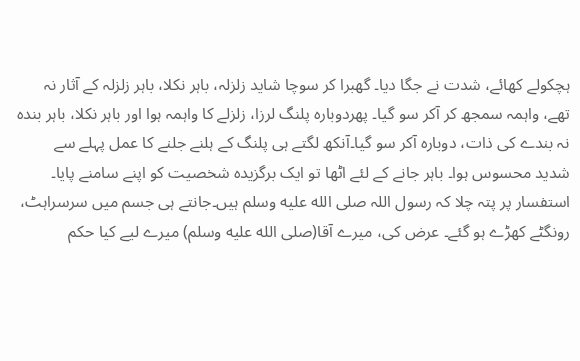ہچکولے کھائے، شدت نے جگا دیا۔ گھبرا کر سوچا شاید زلزلہ، باہر نکلا، باہر زلزلہ کے آثار نہ تھے، واہمہ سمجھ کر آکر سو گیا۔ پھردوبارہ پلنگ لرزا، زلزلے کا واہمہ ہوا اور باہر نکلا، باہر بندہ نہ بندے کی ذات، دوبارہ آکر سو گیا۔آنکھ لگتے ہی پلنگ کے ہلنے جلنے کا عمل پہلے سے شدید محسوس ہوا۔ باہر جانے کے لئے اٹھا تو ایک برگزیدہ شخصیت کو اپنے سامنے پایا۔ استفسار پر پتہ چلا کہ رسول اللہ صلى الله عليه وسلم ہیں۔جانتے ہی جسم میں سرسراہٹ، رونگٹے کھڑے ہو گئے۔ عرض کی، میرے آقا(صلى الله عليه وسلم) میرے لیے کیا حکم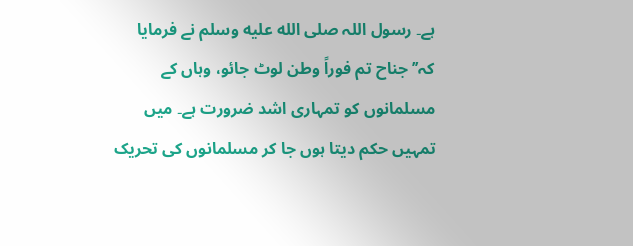ہے۔ رسول اللہ صلى الله عليه وسلم نے فرمایا کہ’’جناح تم فوراً وطن لوٹ جائو، وہاں کے مسلمانوں کو تمہاری اشد ضرورت ہے۔ میں تمہیں حکم دیتا ہوں جا کر مسلمانوں کی تحریک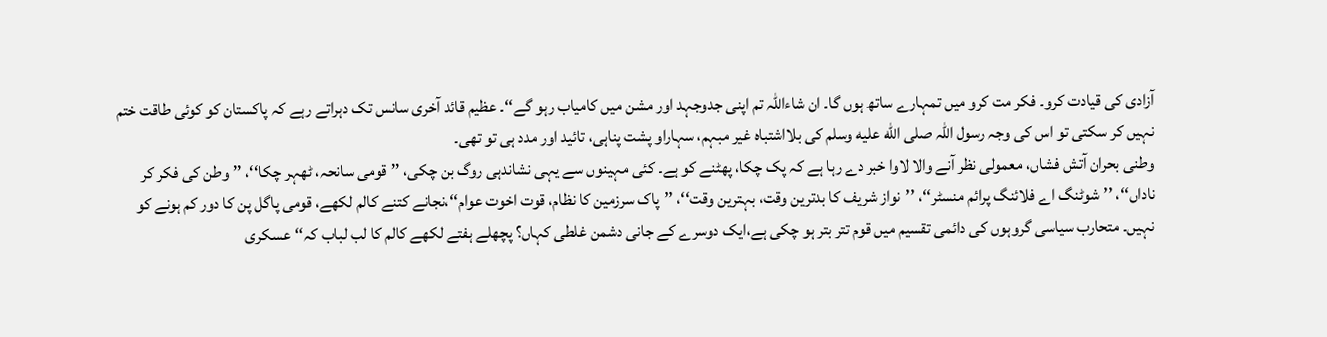آزادی کی قیادت کرو۔ فکر مت کرو میں تمہارے ساتھ ہوں گا۔ ان شاءاللہ تم اپنی جدوجہد اور مشن میں کامیاب رہو گے‘‘۔ عظیم قائد آخری سانس تک دہراتے رہے کہ پاکستان کو کوئی طاقت ختم نہیں کر سکتی تو اس کی وجہ رسول اللہ صلى الله عليه وسلم کی بلااشتباہ غیر مبہم، سہاراو پشت پناہی، تائید اور مدد ہی تو تھی۔
وطنی بحران آتش فشاں، معمولی نظر آنے والا لاوا خبر دے رہا ہے کہ پک چکا، پھٹنے کو ہے۔ کئی مہینوں سے یہی نشاندہی روگ بن چکی، ’’قومی سانحہ، ٹھہر چکا‘‘، ’’وطن کی فکر کر ناداں‘‘، ’’شوٹنگ اے فلائنگ پرائم منسٹر‘‘، ’’نواز شریف کا بدترین وقت، بہترین وقت‘‘، ’’پاک سرزمین کا نظام، قوت اخوت عوام‘‘،نجانے کتنے کالم لکھے، قومی پاگل پن کا دور کم ہونے کو نہیں۔ متحارب سیاسی گروہوں کی دائمی تقسیم میں قوم تتر بتر ہو چکی ہے،ایک دوسرے کے جانی دشمن غلطی کہاں؟ پچھلے ہفتے لکھے کالم کا لب لباب کہ‘‘ عسکری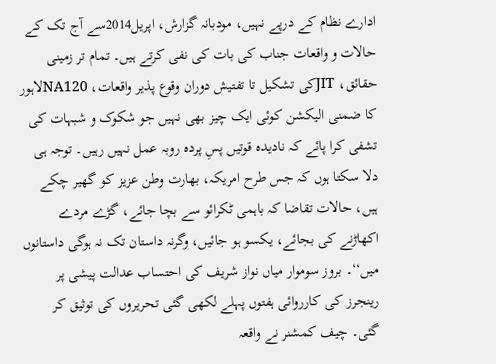ادارے نظام کے درپے نہیں، مودبانہ گزارش، اپریل2014سے آج تک کے حالات و واقعات جناب کی بات کی نفی کرتے ہیں۔ تمام تر زمینی حقائق، JITکی تشکیل تا تفتیش دوران وقوع پذیر واقعات، NA120لاہور کا ضمنی الیکشن کوئی ایک چیز بھی نہیں جو شکوک و شبہات کی تشفی کرا پائے کہ نادیدہ قوتیں پسِ پردہ روبہ عمل نہیں رہیں۔ توجہ ہی دلا سکتا ہوں کہ جس طرح امریکہ، بھارت وطن عزیز کو گھیر چکے ہیں، حالات تقاضا کہ باہمی ٹکرائو سے بچا جائے، گڑے مردے اکھاڑنے کی بجائے، یکسو ہو جائیں، وگرنہ داستان تک نہ ہوگی داستانوں میں‘‘۔ بروز سوموار میاں نواز شریف کی احتساب عدالت پیشی پر رینجرز کی کارروائی ہفتوں پہلے لکھی گئی تحریروں کی توثیق کر گئی۔ چیف کمشنر نے واقعہ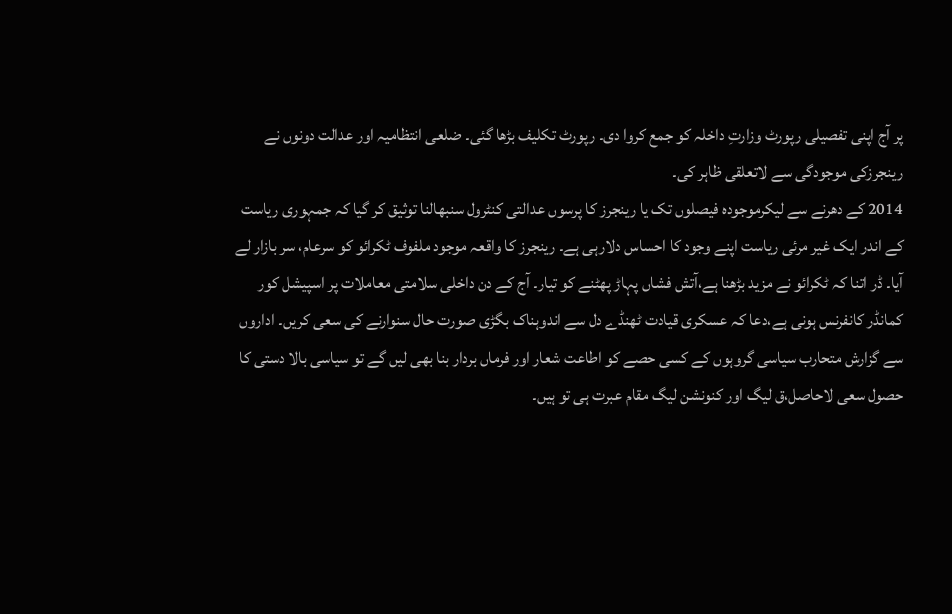پر آج اپنی تفصیلی رپورٹ وزارتِ داخلہ کو جمع کروا دی۔ رپورٹ تکلیف بڑھا گئی۔ ضلعی انتظامیہ اور عدالت دونوں نے رینجرزکی موجودگی سے لاتعلقی ظاہر کی۔
2014 کے دھرنے سے لیکرموجودہ فیصلوں تک یا رینجرز کا پرسوں عدالتی کنٹرول سنبھالنا توثیق کر گیا کہ جمہوری ریاست کے اندر ایک غیر مرئی ریاست اپنے وجود کا احساس دلارہی ہے۔ رینجرز کا واقعہ موجود ملفوف ٹکرائو کو سرعام، سر بازار لے آیا۔ ڈر اتنا کہ ٹکرائو نے مزید بڑھنا ہے،آتش فشاں پہاڑ پھٹنے کو تیار۔ آج کے دن داخلی سلامتی معاملات پر اسپیشل کور کمانڈر کانفرنس ہونی ہے،دعا کہ عسکری قیادت ٹھنڈے دل سے اندوہناک بگڑی صورت حال سنوارنے کی سعی کریں۔ اداروں سے گزارش متحارب سیاسی گروہوں کے کسی حصے کو اطاعت شعار اور فرماں بردار بنا بھی لیں گے تو سیاسی بالا دستی کا حصول سعی لاحاصل،ق لیگ اور کنونشن لیگ مقام عبرت ہی تو ہیں۔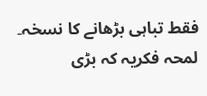فقط تباہی بڑھانے کا نسخہ۔ لمحہ فکریہ کہ بڑی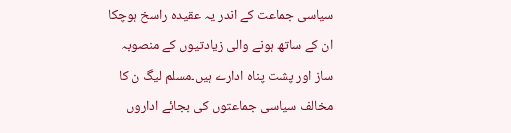سیاسی جماعت کے اندر یہ عقیدہ راسخ ہوچکا ان کے ساتھ ہونے والی زیادتیوں کے منصوبہ ساز اور پشت پناہ ادارے ہیں۔مسلم لیگ ن کا مخالف سیاسی جماعتوں کی بجائے اداروں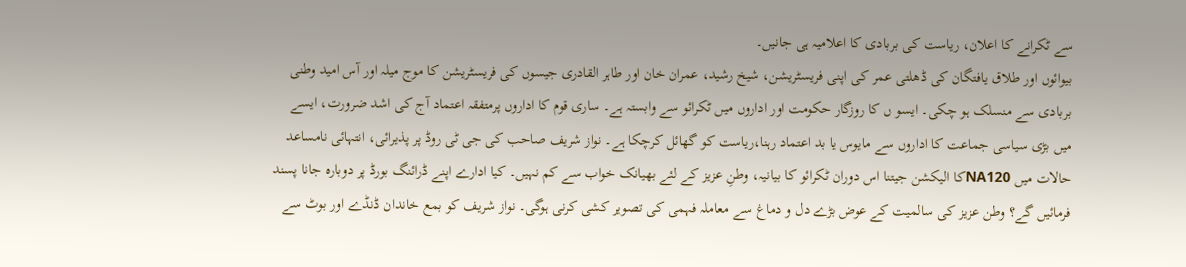سے ٹکرانے کا اعلان، ریاست کی بربادی کا اعلامیہ ہی جانیں۔
بیوائوں اور طلاق یافتگان کی ڈھلتی عمر کی اپنی فریسٹریشن، شیخ رشید، عمران خان اور طاہر القادری جیسوں کی فریسٹریشن کا موج میلہ اور آس امید وطنی بربادی سے منسلک ہو چکی۔ ایسو ں کا روزگار حکومت اور اداروں میں ٹکرائو سے وابستہ ہے۔ ساری قوم کا اداروں پرمتفقہ اعتماد آج کی اشد ضرورت، ایسے میں بڑی سیاسی جماعت کا اداروں سے مایوس یا بد اعتماد رہنا،ریاست کو گھائل کرچکا ہے۔ نواز شریف صاحب کی جی ٹی روڈ پر پذیرائی، انتہائی نامساعد حالات میں NA120کا الیکشن جیتنا اس دوران ٹکرائو کا بیانیہ، وطنِ عزیز کے لئے بھیانک خواب سے کم نہیں۔ کیا ادارے اپنے ڈرائنگ بورڈ پر دوبارہ جانا پسند فرمائیں گے؟ وطن عزیز کی سالمیت کے عوض بڑے دل و دماغ سے معاملہ فہمی کی تصویر کشی کرنی ہوگی۔ نواز شریف کو بمع خاندان ڈنڈے اور بوٹ سے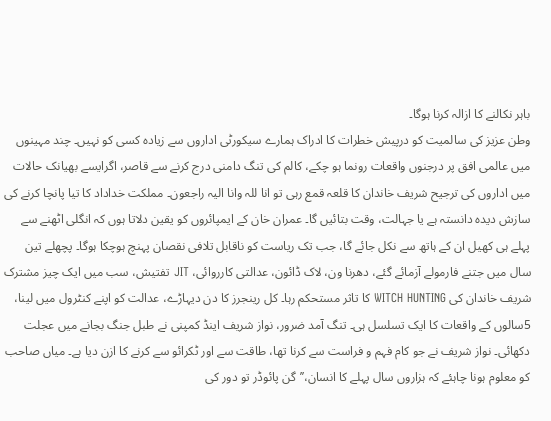باہر نکالنے کا ازالہ کرنا ہوگا۔
وطن عزیز کی سالمیت کو درپیش خطرات کا ادراک ہمارے سیکورٹی اداروں سے زیادہ کسی کو نہیں۔ چند مہینوں میں عالمی افق پر درجنوں واقعات رونما ہو چکے، کالم کی تنگ دامنی درج کرنے سے قاصر، اگرایسے بھیانک حالات میں اداروں کی ترجیح شریف خاندان کا قلعہ قمع رہی تو انا للہ وانا الیہ راجعون۔ مملکت خداداد کا تیا پانچا کرنے کی سازش دیدہ دانستہ ہے یا جہالت، وقت بتائیں گا۔ عمران خان کے ایمپائروں کو یقین دلاتا ہوں کہ انگلی اٹھنے سے پہلے ہی کھیل ان کے ہاتھ سے نکل جائے گا، جب تک ریاست کو ناقابل تلافی نقصان پہنچ ہوچکا ہوگا۔ پچھلے تین سال میں جتنے فارمولے آزمائے گئے، دھرنا ون، لاک ڈائون، عدالتی کارروائی، JIT تفتیش، سب میں ایک چیز مشترک شریف خاندان کی WITCH HUNTING کا تاثر مستحکم رہا۔ کل رینجرز کا دن دیہاڑے، عدالت کو اپنے کنٹرول میں لینا، 5سالوں کے واقعات کا ایک تسلسل ہی۔ تنگ آمد ضرور، نواز شریف اینڈ کمپنی نے طبل جنگ بجانے میں عجلت دکھائی۔ نواز شریف نے جو کام فہم و فراست سے کرنا تھا، طاقت سے اور ٹکرائو سے کرنے کا ازن دیا ہے۔ میاں صاحب کو معلوم ہونا چاہئے کہ ہزاروں سال پہلے کا انسان،’’گن پائوڈر تو دور کی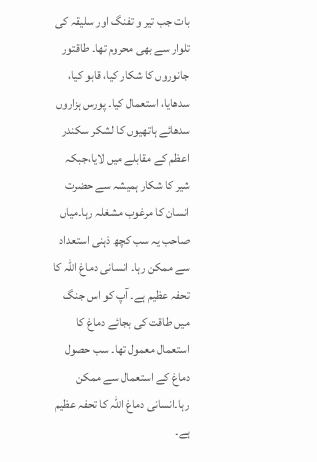بات جب تیر و تفنگ اور سلیقہ کی تلوار سے بھی محروم تھا۔ طاقتور جانوروں کا شکار کیا، قابو کیا، سدھایا، استعمال کیا۔ پورس ہزاروں سدھائے ہاتھیوں کا لشکر سکندر اعظم کے مقابلے میں لایا،جبکہ شیر کا شکار ہمیشہ سے حضرت انسان کا مرغوب مشغلہ رہا۔میاں صاحب یہ سب کچھ ذہنی استعداد سے ممکن رہا۔ انسانی دماغ اللہ کا تحفہ عظیم ہے۔ آپ کو اس جنگ میں طاقت کی بجائے دماغ کا استعمال معمول تھا۔ سب حصول دماغ کے استعمال سے ممکن رہا۔انسانی دماغ اللہ کا تحفہ عظیم ہے۔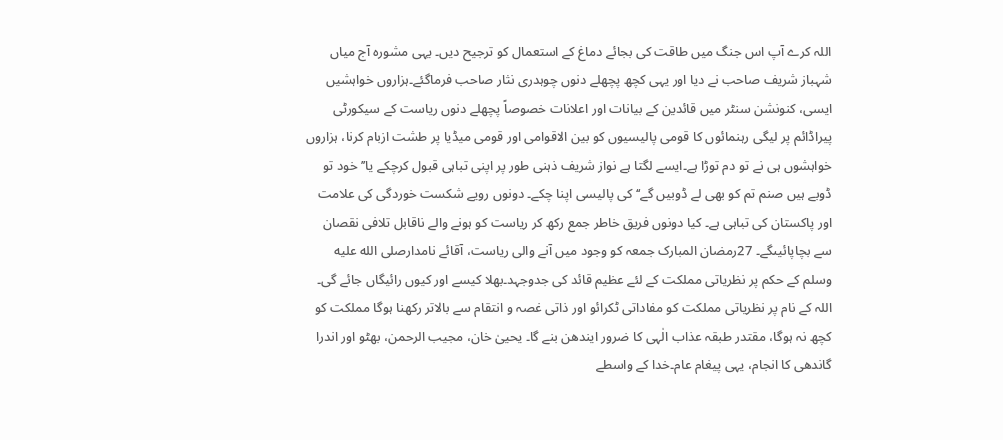اللہ کرے آپ اس جنگ میں طاقت کی بجائے دماغ کے استعمال کو ترجیح دیں۔ یہی مشورہ آج میاں شہباز شریف صاحب نے دیا اور یہی کچھ پچھلے دنوں چوہدری نثار صاحب فرماگئے۔ہزاروں خواہشیں ایسی، کنونشن سنٹر میں قائدین کے بیانات اور اعلانات خصوصاً پچھلے دنوں ریاست کے سیکورٹی پیراڈائم پر لیگی رہنمائوں کا قومی پالیسیوں کو بین الاقوامی اور قومی میڈیا پر طشت ازبام کرنا، ہزاروں خواہشوں ہی نے تو دم توڑا ہے۔ایسے لگتا ہے نواز شریف ذہنی طور پر اپنی تباہی قبول کرچکے یا’’خود تو ڈوبے ہیں صنم تم کو بھی لے ڈوبیں گے‘‘کی پالیسی اپنا چکے۔ دونوں رویے شکست خوردگی کی علامت اور پاکستان کی تباہی ہے۔ کیا دونوں فریق خاطر جمع رکھ کر ریاست کو ہونے والے ناقابل تلافی نقصان سے بچاپائیںگے۔ 27رمضان المبارک جمعہ کو وجود میں آنے والی ریاست، آقائے نامدارصلى الله عليه وسلم کے حکم پر نظریاتی مملکت کے لئے عظیم قائد کی جدوجہد۔بھلا کیسے اور کیوں رائیگاں جائے گی۔ اللہ کے نام پر نظریاتی مملکت کو مفاداتی ٹکرائو اور ذاتی غصہ و انتقام سے بالاتر رکھنا ہوگا مملکت کو کچھ نہ ہوگا، مقتدر طبقہ عذاب الٰہی کا ضرور ایندھن بنے گا۔ یحییٰ خان، مجیب الرحمن، بھٹو اور اندرا گاندھی کا انجام، یہی پیغام عام۔خدا کے واسطے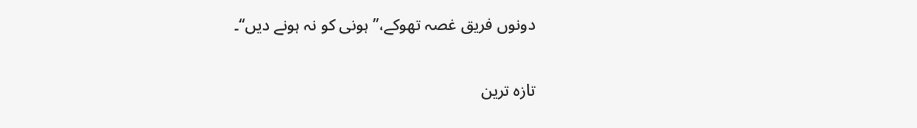دونوں فریق غصہ تھوکے،’’ ہونی کو نہ ہونے دیں‘‘۔

تازہ ترین